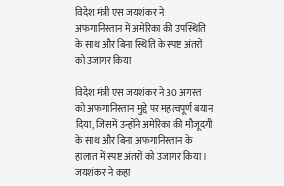विदेश मंत्री एस जयशंकर ने अफगानिस्तान में अमेरिका की उपस्थिति के साथ और बिना स्थिति के स्पष्ट अंतरों को उजागर किया

विदेश मंत्री एस जयशंकर ने 30 अगस्त को अफगानिस्तान मुद्दे पर महत्वपूर्ण बयान दिया, जिसमें उन्होंने अमेरिका की मौजूदगी के साथ और बिना अफगानिस्तान के हालात में स्पष्ट अंतरों को उजागर किया। जयशंकर ने कहा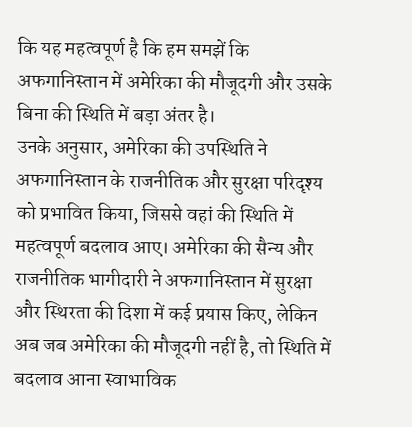कि यह महत्वपूर्ण है कि हम समझें कि अफगानिस्तान में अमेरिका की मौजूदगी और उसके बिना की स्थिति में बड़ा अंतर है।
उनके अनुसार, अमेरिका की उपस्थिति ने अफगानिस्तान के राजनीतिक और सुरक्षा परिदृश्य को प्रभावित किया, जिससे वहां की स्थिति में महत्वपूर्ण बदलाव आए। अमेरिका की सैन्य और राजनीतिक भागीदारी ने अफगानिस्तान में सुरक्षा और स्थिरता की दिशा में कई प्रयास किए, लेकिन अब जब अमेरिका की मौजूदगी नहीं है, तो स्थिति में बदलाव आना स्वाभाविक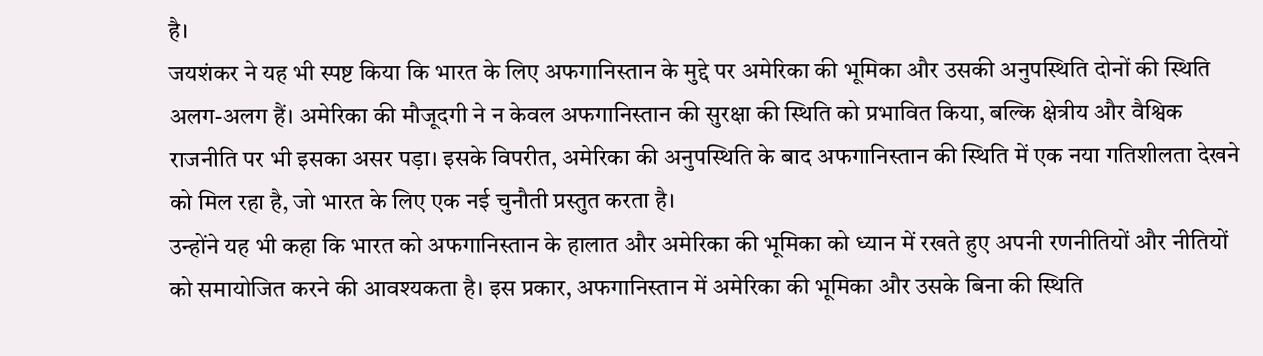है।
जयशंकर ने यह भी स्पष्ट किया कि भारत के लिए अफगानिस्तान के मुद्दे पर अमेरिका की भूमिका और उसकी अनुपस्थिति दोनों की स्थिति अलग-अलग हैं। अमेरिका की मौजूदगी ने न केवल अफगानिस्तान की सुरक्षा की स्थिति को प्रभावित किया, बल्कि क्षेत्रीय और वैश्विक राजनीति पर भी इसका असर पड़ा। इसके विपरीत, अमेरिका की अनुपस्थिति के बाद अफगानिस्तान की स्थिति में एक नया गतिशीलता देखने को मिल रहा है, जो भारत के लिए एक नई चुनौती प्रस्तुत करता है।
उन्होंने यह भी कहा कि भारत को अफगानिस्तान के हालात और अमेरिका की भूमिका को ध्यान में रखते हुए अपनी रणनीतियों और नीतियों को समायोजित करने की आवश्यकता है। इस प्रकार, अफगानिस्तान में अमेरिका की भूमिका और उसके बिना की स्थिति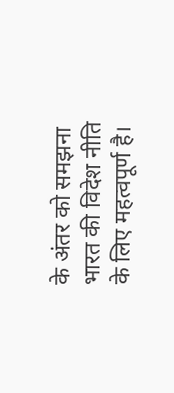के अंतर को समझना भारत की विदेश नीति के लिए महत्वपूर्ण है।